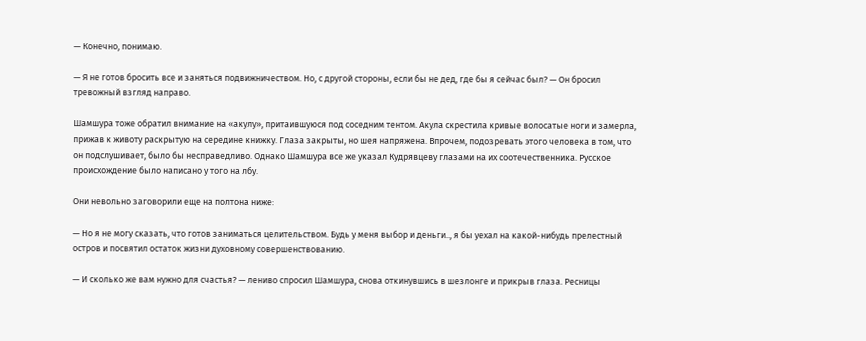— Конечно, понимаю.

— Я не готов бросить все и заняться подвижничеством. Но, с другой стороны, если бы не дед, где бы я сейчас был? — Он бросил тревожный взгляд направо.

Шамшура тоже обратил внимание на «акулу», притаившуюся под соседним тентом. Акула скрестила кривые волосатые ноги и замерла, прижав к животу раскрытую на середине книжку. Глаза закрыты, но шея напряжена. Впрочем, подозревать этого человека в том, что он подслушивает, было бы несправедливо. Однако Шамшура все же указал Кудрявцеву глазами на их соотечественника. Русское происхождение было написано у того на лбу.

Они невольно заговорили еще на полтона ниже:

— Но я не могу сказать, что готов заниматься целительством. Будь у меня выбор и деньги.., я бы уехал на какой-нибудь прелестный остров и посвятил остаток жизни духовному совершенствованию.

— И сколько же вам нужно для счастья? — лениво спросил Шамшура, снова откинувшись в шезлонге и прикрыв глаза. Ресницы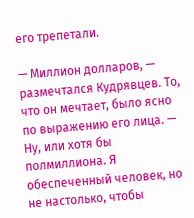его трепетали.

— Миллион долларов, — размечтался Кудрявцев. То, что он мечтает, было ясно по выражению его лица. — Ну, или хотя бы полмиллиона. Я обеспеченный человек, но не настолько, чтобы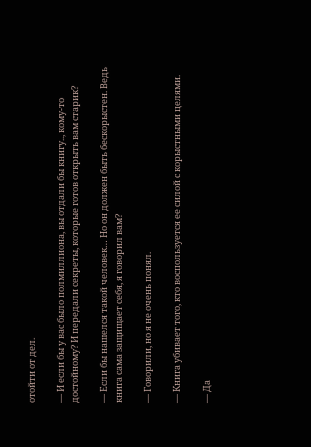отойти от дел.

— И если бы у вас было полмиллиона, вы отдали бы книгу.., кому-то достойному? И передали секреты, которые готов открыть вам старик?

— Если бы нашелся такой человек… Но он должен быть бескорыстен. Ведь книга сама защищает себя, я говорил вам?

— Говорили, но я не очень понял.

— Книга убивает того, кто воспользуется ее силой с корыстными целями.

— Да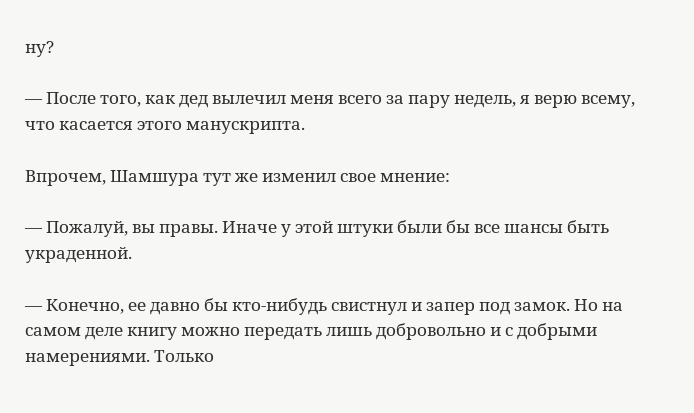ну?

— После того, как дед вылечил меня всего за пару недель, я верю всему, что касается этого манускрипта.

Впрочем, Шамшура тут же изменил свое мнение:

— Пожалуй, вы правы. Иначе у этой штуки были бы все шансы быть украденной.

— Конечно, ее давно бы кто-нибудь свистнул и запер под замок. Но на самом деле книгу можно передать лишь добровольно и с добрыми намерениями. Только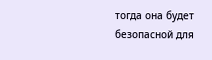тогда она будет безопасной для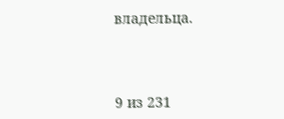владельца.



9 из 231